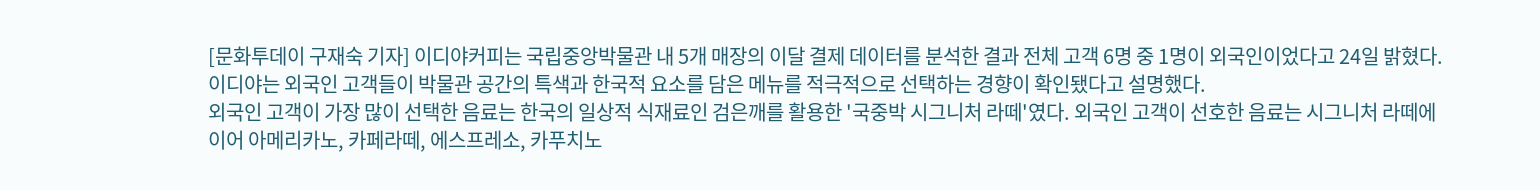[문화투데이 구재숙 기자] 이디야커피는 국립중앙박물관 내 5개 매장의 이달 결제 데이터를 분석한 결과 전체 고객 6명 중 1명이 외국인이었다고 24일 밝혔다.
이디야는 외국인 고객들이 박물관 공간의 특색과 한국적 요소를 담은 메뉴를 적극적으로 선택하는 경향이 확인됐다고 설명했다.
외국인 고객이 가장 많이 선택한 음료는 한국의 일상적 식재료인 검은깨를 활용한 '국중박 시그니처 라떼'였다. 외국인 고객이 선호한 음료는 시그니처 라떼에 이어 아메리카노, 카페라떼, 에스프레소, 카푸치노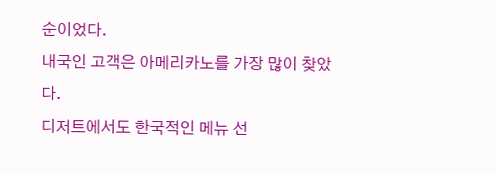순이었다.
내국인 고객은 아메리카노를 가장 많이 찾았다.
디저트에서도 한국적인 메뉴 선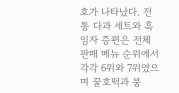호가 나타났다. 전통 다과 세트와 흑임자 증편은 전체 판매 메뉴 순위에서 각각 6위와 7위였으며 꿀호떡과 붕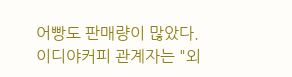어빵도 판매량이 많았다.
이디야커피 관계자는 "외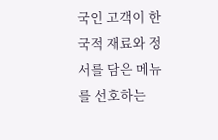국인 고객이 한국적 재료와 정서를 담은 메뉴를 선호하는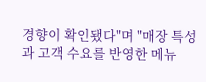경향이 확인됐다"며 "매장 특성과 고객 수요를 반영한 메뉴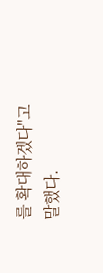를 확대하겠다"고 말했다.